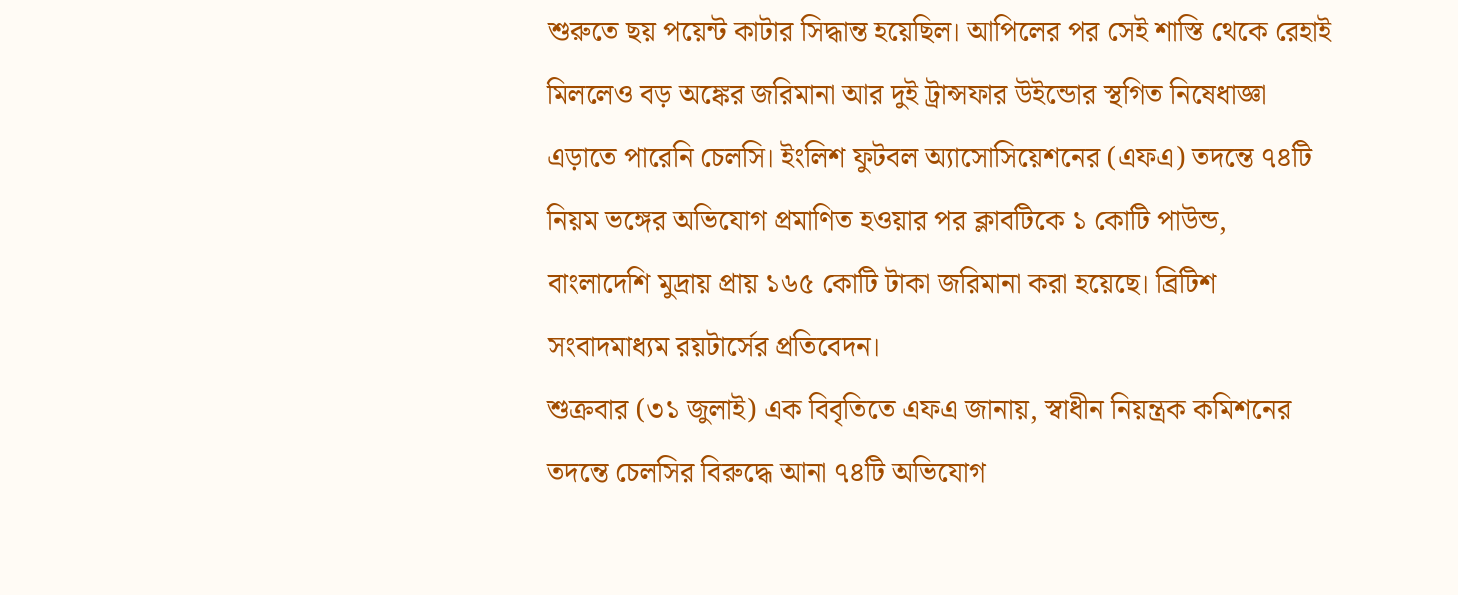শুরুতে ছয় পয়েন্ট কাটার সিদ্ধান্ত হয়েছিল। আপিলের পর সেই শাস্তি থেকে রেহাই মিললেও বড় অঙ্কের জরিমানা আর দুই ট্রান্সফার উইন্ডোর স্থগিত নিষেধাজ্ঞা এড়াতে পারেনি চেলসি। ইংলিশ ফুটবল অ্যাসোসিয়েশনের (এফএ) তদন্তে ৭৪টি নিয়ম ভঙ্গের অভিযোগ প্রমাণিত হওয়ার পর ক্লাবটিকে ১ কোটি পাউন্ড, বাংলাদেশি মুদ্রায় প্রায় ১৬৫ কোটি টাকা জরিমানা করা হয়েছে। ব্রিটিশ সংবাদমাধ্যম রয়টার্সের প্রতিবেদন।
শুক্রবার (৩১ জুলাই) এক বিবৃতিতে এফএ জানায়, স্বাধীন নিয়ন্ত্রক কমিশনের তদন্তে চেলসির বিরুদ্ধে আনা ৭৪টি অভিযোগ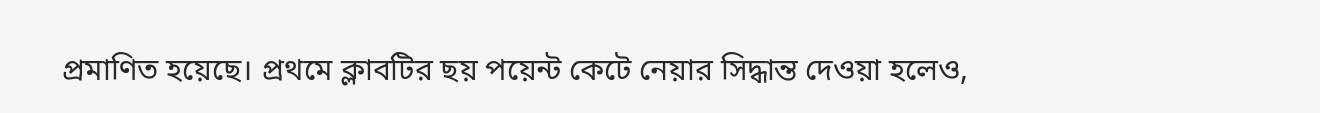প্রমাণিত হয়েছে। প্রথমে ক্লাবটির ছয় পয়েন্ট কেটে নেয়ার সিদ্ধান্ত দেওয়া হলেও,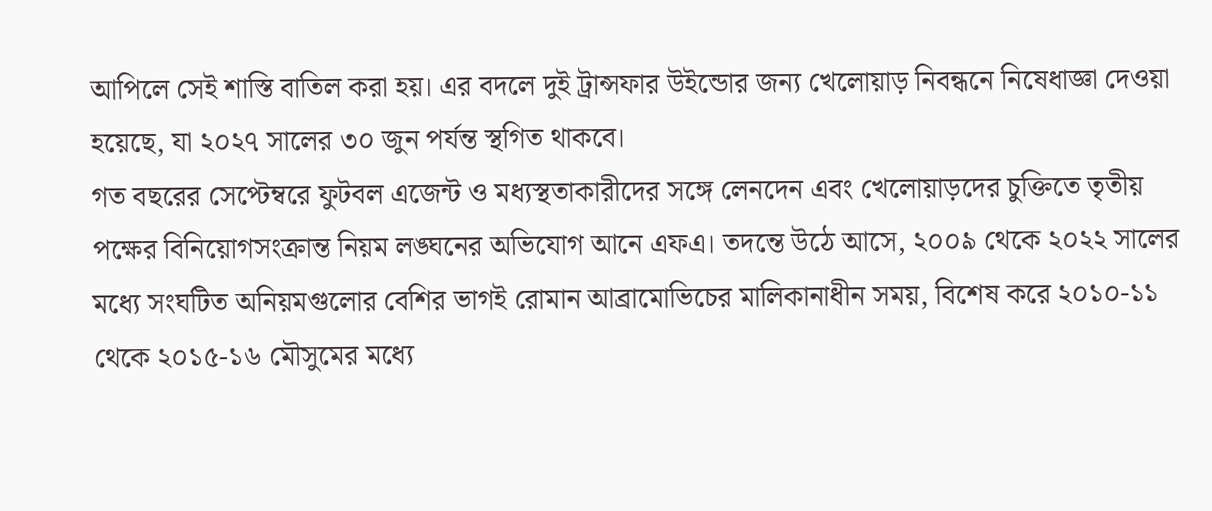আপিলে সেই শাস্তি বাতিল করা হয়। এর বদলে দুই ট্রান্সফার উইন্ডোর জন্য খেলোয়াড় নিবন্ধনে নিষেধাজ্ঞা দেওয়া হয়েছে, যা ২০২৭ সালের ৩০ জুন পর্যন্ত স্থগিত থাকবে।
গত বছরের সেপ্টেম্বরে ফুটবল এজেন্ট ও মধ্যস্থতাকারীদের সঙ্গে লেনদেন এবং খেলোয়াড়দের চুক্তিতে তৃতীয় পক্ষের বিনিয়োগসংক্রান্ত নিয়ম লঙ্ঘনের অভিযোগ আনে এফএ। তদন্তে উঠে আসে, ২০০৯ থেকে ২০২২ সালের মধ্যে সংঘটিত অনিয়মগুলোর বেশির ভাগই রোমান আব্রামোভিচের মালিকানাধীন সময়, বিশেষ করে ২০১০-১১ থেকে ২০১৫-১৬ মৌসুমের মধ্যে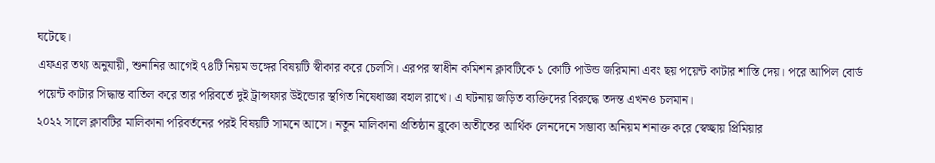ঘটেছে।
এফএর তথ্য অনুযায়ী, শুনানির আগেই ৭৪টি নিয়ম ভঙ্গের বিষয়টি স্বীকার করে চেলসি। এরপর স্বাধীন কমিশন ক্লাবটিকে ১ কোটি পাউন্ড জরিমানা এবং ছয় পয়েন্ট কাটার শাস্তি দেয়। পরে আপিল বোর্ড পয়েন্ট কাটার সিদ্ধান্ত বাতিল করে তার পরিবর্তে দুই ট্রান্সফার উইন্ডোর স্থগিত নিষেধাজ্ঞা বহাল রাখে। এ ঘটনায় জড়িত ব্যক্তিদের বিরুদ্ধে তদন্ত এখনও চলমান।
২০২২ সালে ক্লাবটির মালিকানা পরিবর্তনের পরই বিষয়টি সামনে আসে। নতুন মালিকানা প্রতিষ্ঠান ব্লুকো অতীতের আর্থিক লেনদেনে সম্ভাব্য অনিয়ম শনাক্ত করে স্বেচ্ছায় প্রিমিয়ার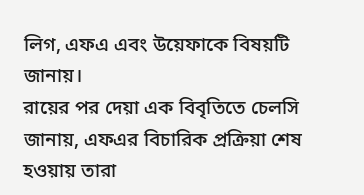লিগ, এফএ এবং উয়েফাকে বিষয়টি জানায়।
রায়ের পর দেয়া এক বিবৃতিতে চেলসি জানায়, এফএর বিচারিক প্রক্রিয়া শেষ হওয়ায় তারা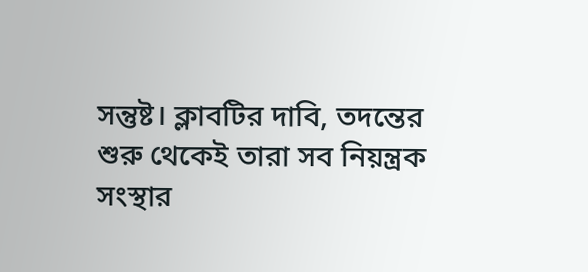সন্তুষ্ট। ক্লাবটির দাবি, তদন্তের শুরু থেকেই তারা সব নিয়ন্ত্রক সংস্থার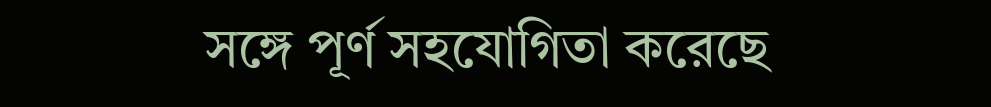সঙ্গে পূর্ণ সহযোগিতা করেছে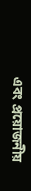এবং প্রয়োজনীয়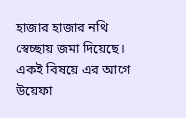হাজার হাজার নথি স্বেচ্ছায় জমা দিয়েছে। একই বিষয়ে এর আগে উয়েফা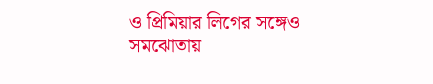ও প্রিমিয়ার লিগের সঙ্গেও সমঝোতায়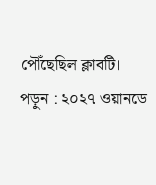পৌঁছেছিল ক্লাবটি।
পড়ুন : ২০২৭ ওয়ানডে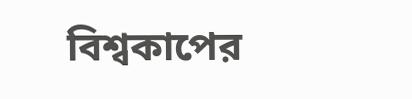বিশ্বকাপের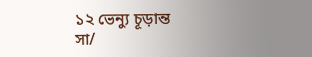১২ ভেন্যু চূড়ান্ত
সা/